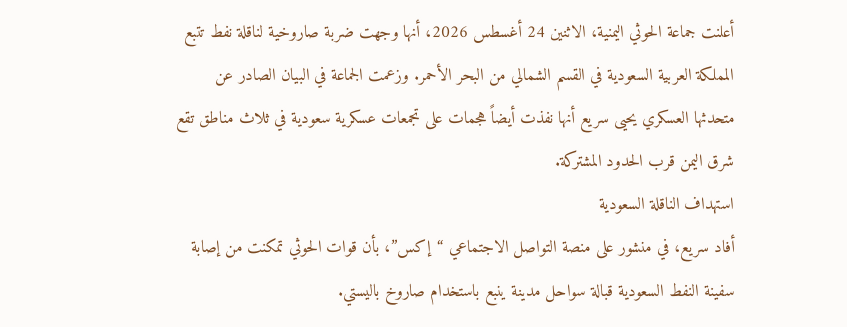أعلنت جماعة الحوثي اليمنية، الاثنين 24 أغسطس 2026، أنها وجهت ضربة صاروخية لناقلة نفط تتبع المملكة العربية السعودية في القسم الشمالي من البحر الأحمر. وزعمت الجماعة في البيان الصادر عن متحدثها العسكري يحيى سريع أنها نفذت أيضاً هجمات على تجمعات عسكرية سعودية في ثلاث مناطق تقع شرق اليمن قرب الحدود المشتركة.
استهداف الناقلة السعودية
أفاد سريع، في منشور على منصة التواصل الاجتماعي “إكس”، بأن قوات الحوثي تمكنت من إصابة سفينة النفط السعودية قبالة سواحل مدينة ينبع باستخدام صاروخ باليستي.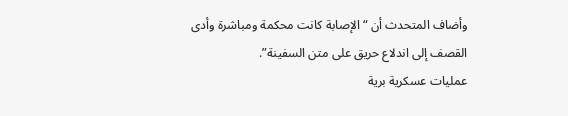وأضاف المتحدث أن “الإصابة كانت محكمة ومباشرة وأدى القصف إلى اندلاع حريق على متن السفينة”.
عمليات عسكرية برية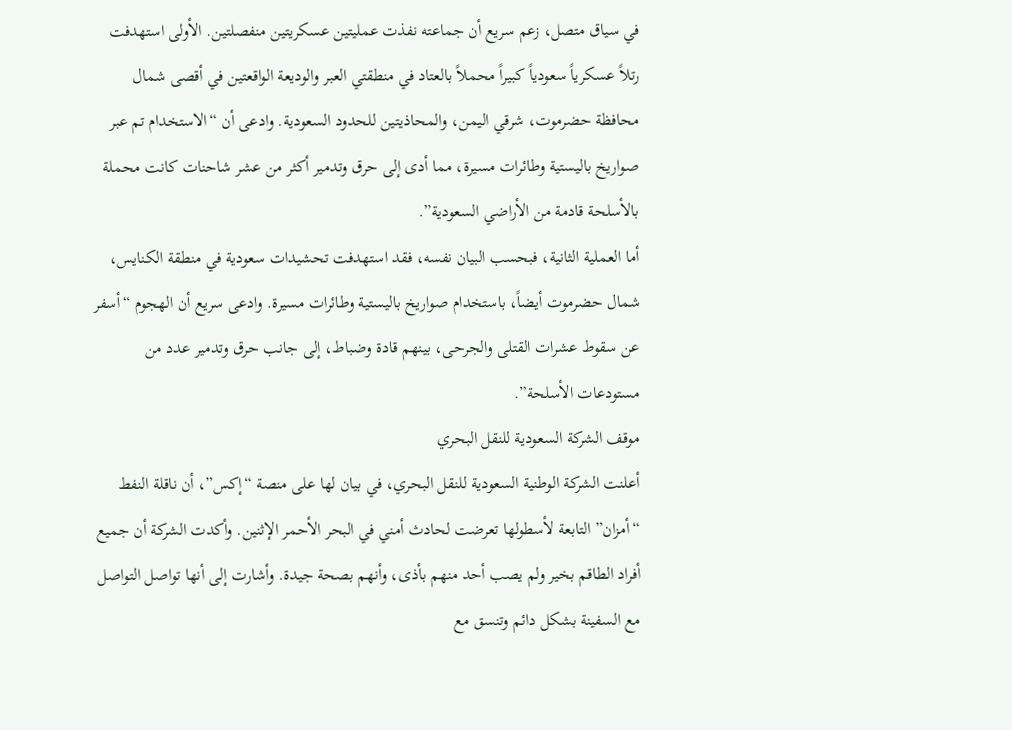في سياق متصل، زعم سريع أن جماعته نفذت عمليتين عسكريتين منفصلتين. الأولى استهدفت رتلاً عسكرياً سعودياً كبيراً محملاً بالعتاد في منطقتي العبر والوديعة الواقعتين في أقصى شمال محافظة حضرموت، شرقي اليمن، والمحاذيتين للحدود السعودية. وادعى أن “الاستخدام تم عبر صواريخ باليستية وطائرات مسيرة، مما أدى إلى حرق وتدمير أكثر من عشر شاحنات كانت محملة بالأسلحة قادمة من الأراضي السعودية”.
أما العملية الثانية، فبحسب البيان نفسه، فقد استهدفت تحشيدات سعودية في منطقة الكنايس، شمال حضرموت أيضاً، باستخدام صواريخ باليستية وطائرات مسيرة. وادعى سريع أن الهجوم “أسفر عن سقوط عشرات القتلى والجرحى، بينهم قادة وضباط، إلى جانب حرق وتدمير عدد من مستودعات الأسلحة”.
موقف الشركة السعودية للنقل البحري
أعلنت الشركة الوطنية السعودية للنقل البحري، في بيان لها على منصة “إكس”، أن ناقلة النفط “أمزان” التابعة لأسطولها تعرضت لحادث أمني في البحر الأحمر الإثنين. وأكدت الشركة أن جميع أفراد الطاقم بخير ولم يصب أحد منهم بأذى، وأنهم بصحة جيدة. وأشارت إلى أنها تواصل التواصل مع السفينة بشكل دائم وتنسق مع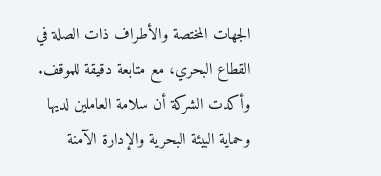الجهات المختصة والأطراف ذات الصلة في القطاع البحري، مع متابعة دقيقة للموقف. وأكدت الشركة أن سلامة العاملين لديها وحماية البيئة البحرية والإدارة الآمنة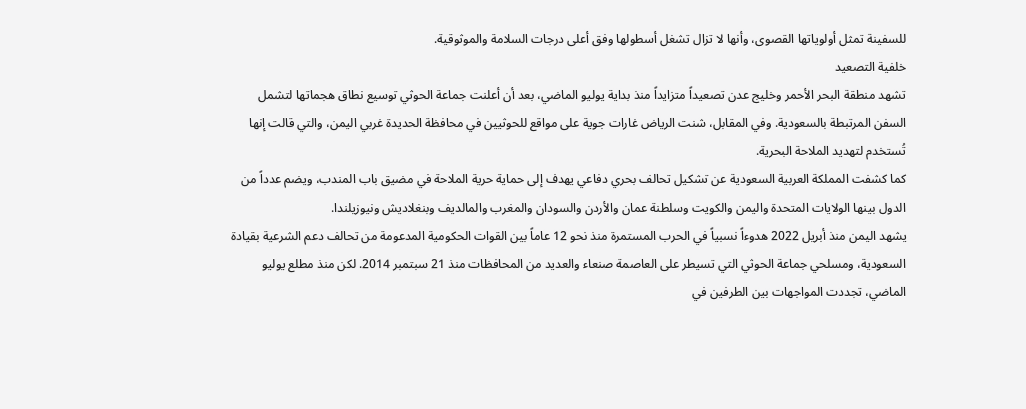للسفينة تمثل أولوياتها القصوى، وأنها لا تزال تشغل أسطولها وفق أعلى درجات السلامة والموثوقية.
خلفية التصعيد
تشهد منطقة البحر الأحمر وخليج عدن تصعيداً متزايداً منذ بداية يوليو الماضي، بعد أن أعلنت جماعة الحوثي توسيع نطاق هجماتها لتشمل السفن المرتبطة بالسعودية. وفي المقابل، شنت الرياض غارات جوية على مواقع للحوثيين في محافظة الحديدة غربي اليمن، والتي قالت إنها تُستخدم لتهديد الملاحة البحرية.
كما كشفت المملكة العربية السعودية عن تشكيل تحالف بحري دفاعي يهدف إلى حماية حرية الملاحة في مضيق باب المندب، ويضم عدداً من الدول بينها الولايات المتحدة واليمن والكويت وسلطنة عمان والأردن والسودان والمغرب والمالديف وبنغلاديش ونيوزيلندا.
يشهد اليمن منذ أبريل 2022 هدوءاً نسبياً في الحرب المستمرة منذ نحو 12 عاماً بين القوات الحكومية المدعومة من تحالف دعم الشرعية بقيادة السعودية، ومسلحي جماعة الحوثي التي تسيطر على العاصمة صنعاء والعديد من المحافظات منذ 21 سبتمبر 2014. لكن منذ مطلع يوليو الماضي، تجددت المواجهات بين الطرفين في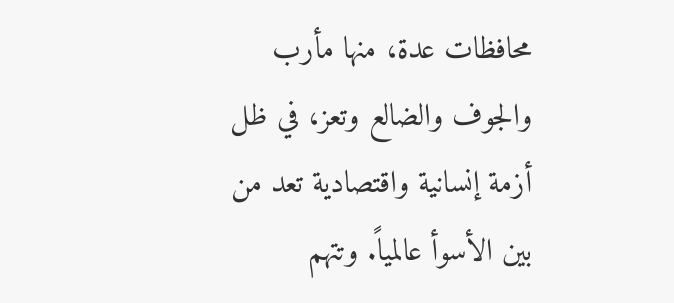محافظات عدة، منها مأرب والجوف والضالع وتعز، في ظل أزمة إنسانية واقتصادية تعد من بين الأسوأ عالمياً. وتتهم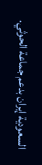السعودية إيران بدعم جماعة الحوثي.